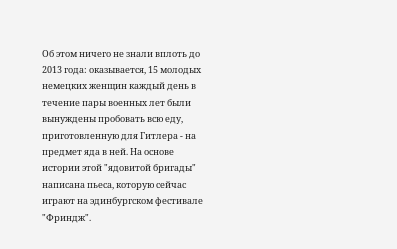Об этом ничего не знали вплоть до 2013 года: оказывается, 15 молодых немецких женщин каждый день в течение пары военных лет были вынуждены пробовать всю еду, приготовленную для Гитлера - на предмет яда в ней. На основе истории этой "ядовитой бригады" написана пьеса, которую сейчас играют на эдинбургском фестивале "Фриндж".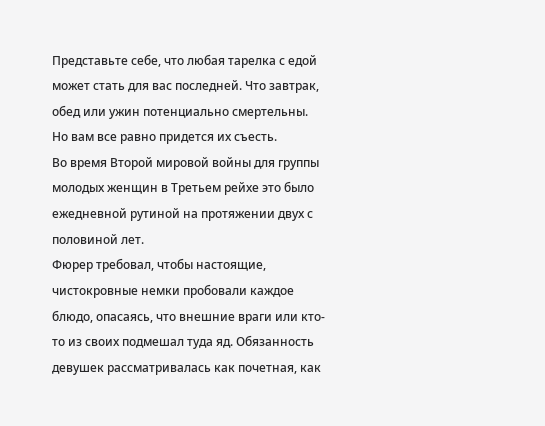Представьте себе, что любая тарелка с едой может стать для вас последней. Что завтрак, обед или ужин потенциально смертельны. Но вам все равно придется их съесть.
Во время Второй мировой войны для группы молодых женщин в Третьем рейхе это было ежедневной рутиной на протяжении двух с половиной лет.
Фюрер требовал, чтобы настоящие, чистокровные немки пробовали каждое блюдо, опасаясь, что внешние враги или кто-то из своих подмешал туда яд. Обязанность девушек рассматривалась как почетная, как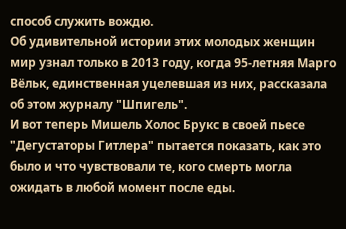способ служить вождю.
Об удивительной истории этих молодых женщин мир узнал только в 2013 году, когда 95-летняя Марго Вёльк, единственная уцелевшая из них, рассказала об этом журналу "Шпигель".
И вот теперь Мишель Холос Брукс в своей пьесе "Дегустаторы Гитлера" пытается показать, как это было и что чувствовали те, кого смерть могла ожидать в любой момент после еды.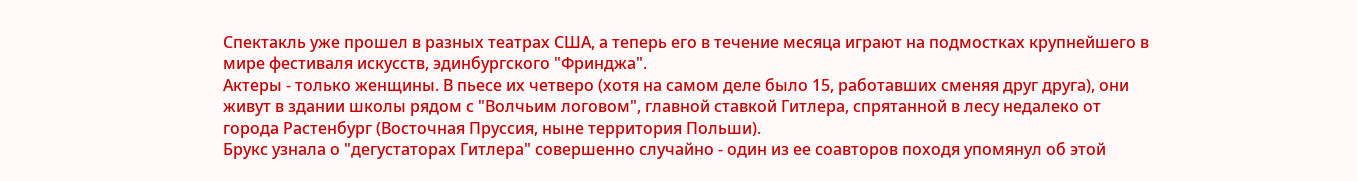Спектакль уже прошел в разных театрах США, а теперь его в течение месяца играют на подмостках крупнейшего в мире фестиваля искусств, эдинбургского "Фринджа".
Актеры - только женщины. В пьесе их четверо (хотя на самом деле было 15, работавших сменяя друг друга), они живут в здании школы рядом с "Волчьим логовом", главной ставкой Гитлера, спрятанной в лесу недалеко от города Растенбург (Восточная Пруссия, ныне территория Польши).
Брукс узнала о "дегустаторах Гитлера" совершенно случайно - один из ее соавторов походя упомянул об этой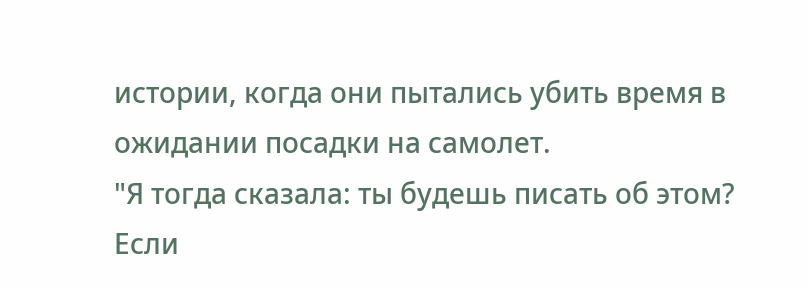истории, когда они пытались убить время в ожидании посадки на самолет.
"Я тогда сказала: ты будешь писать об этом? Если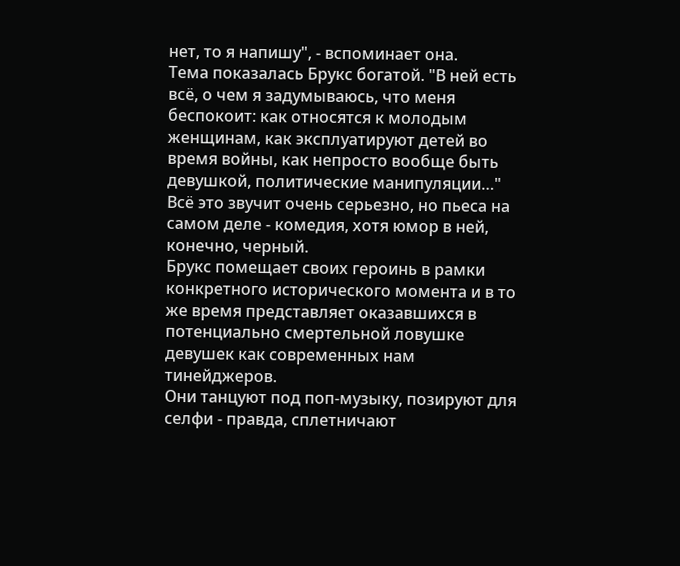нет, то я напишу", - вспоминает она.
Тема показалась Брукс богатой. "В ней есть всё, о чем я задумываюсь, что меня беспокоит: как относятся к молодым женщинам, как эксплуатируют детей во время войны, как непросто вообще быть девушкой, политические манипуляции…"
Всё это звучит очень серьезно, но пьеса на самом деле - комедия, хотя юмор в ней, конечно, черный.
Брукс помещает своих героинь в рамки конкретного исторического момента и в то же время представляет оказавшихся в потенциально смертельной ловушке девушек как современных нам тинейджеров.
Они танцуют под поп-музыку, позируют для селфи - правда, сплетничают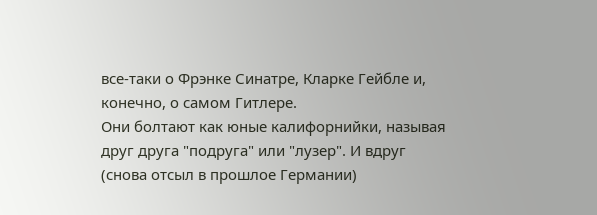все-таки о Фрэнке Синатре, Кларке Гейбле и, конечно, о самом Гитлере.
Они болтают как юные калифорнийки, называя друг друга "подруга" или "лузер". И вдруг (снова отсыл в прошлое Германии)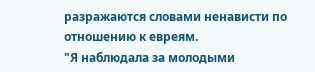разражаются словами ненависти по отношению к евреям.
"Я наблюдала за молодыми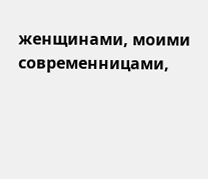женщинами, моими современницами,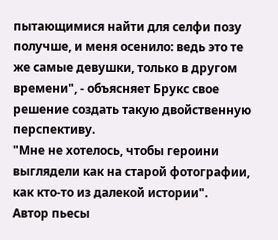пытающимися найти для селфи позу получше, и меня осенило: ведь это те же самые девушки, только в другом времени", - объясняет Брукс свое решение создать такую двойственную перспективу.
"Мне не хотелось, чтобы героини выглядели как на старой фотографии, как кто-то из далекой истории".
Автор пьесы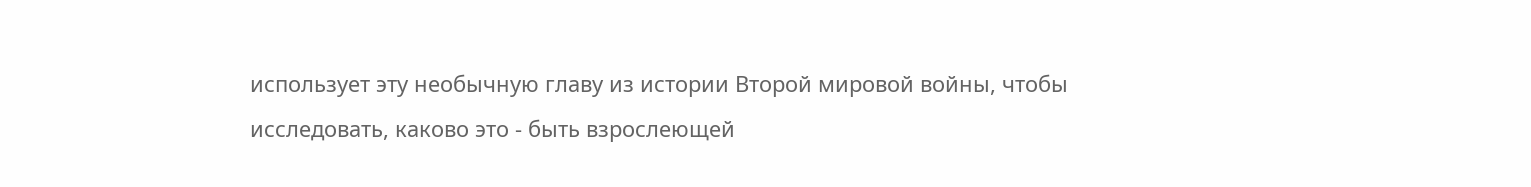использует эту необычную главу из истории Второй мировой войны, чтобы исследовать, каково это - быть взрослеющей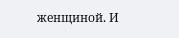женщиной. И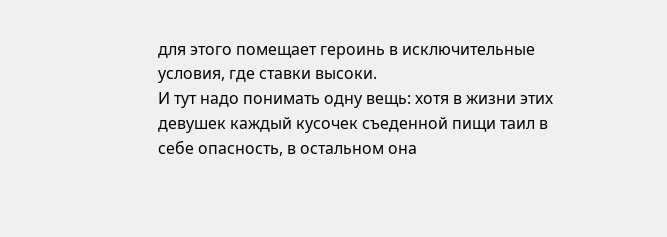для этого помещает героинь в исключительные условия, где ставки высоки.
И тут надо понимать одну вещь: хотя в жизни этих девушек каждый кусочек съеденной пищи таил в себе опасность, в остальном она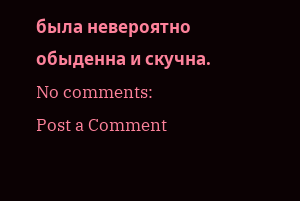была невероятно обыденна и скучна.
No comments:
Post a Comment